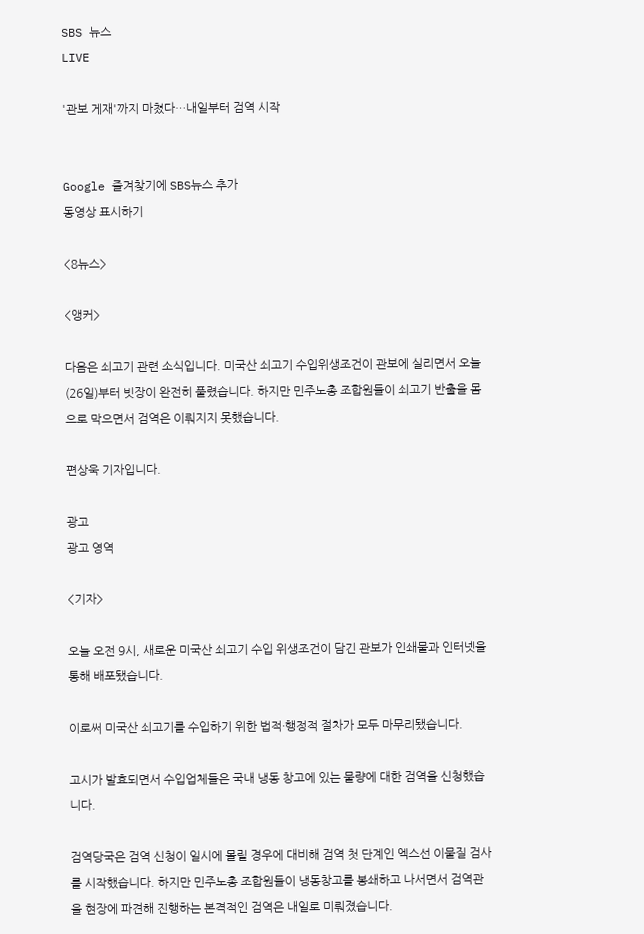SBS 뉴스
LIVE

'관보 게재'까지 마쳤다…내일부터 검역 시작


Google 즐겨찾기에 SBS뉴스 추가
동영상 표시하기

<8뉴스>

<앵커>

다음은 쇠고기 관련 소식입니다. 미국산 쇠고기 수입위생조건이 관보에 실리면서 오늘(26일)부터 빗장이 완전히 풀렸습니다. 하지만 민주노총 조합원들이 쇠고기 반출을 몸으로 막으면서 검역은 이뤄지지 못했습니다.

편상욱 기자입니다.

광고
광고 영역

<기자>

오늘 오전 9시, 새로운 미국산 쇠고기 수입 위생조건이 담긴 관보가 인쇄물과 인터넷을 통해 배포됐습니다.

이로써 미국산 쇠고기를 수입하기 위한 법적·행정적 절차가 모두 마무리됐습니다.

고시가 발효되면서 수입업체들은 국내 냉동 창고에 있는 물량에 대한 검역을 신청했습니다.

검역당국은 검역 신청이 일시에 몰릴 경우에 대비해 검역 첫 단계인 엑스선 이물질 검사를 시작했습니다. 하지만 민주노총 조합원들이 냉동창고를 봉쇄하고 나서면서 검역관을 현장에 파견해 진행하는 본격적인 검역은 내일로 미뤄졌습니다.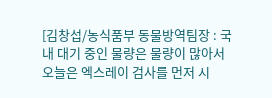[김창섭/농식품부 동물방역팀장 : 국내 대기 중인 물량은 물량이 많아서 오늘은 엑스레이 검사를 먼저 시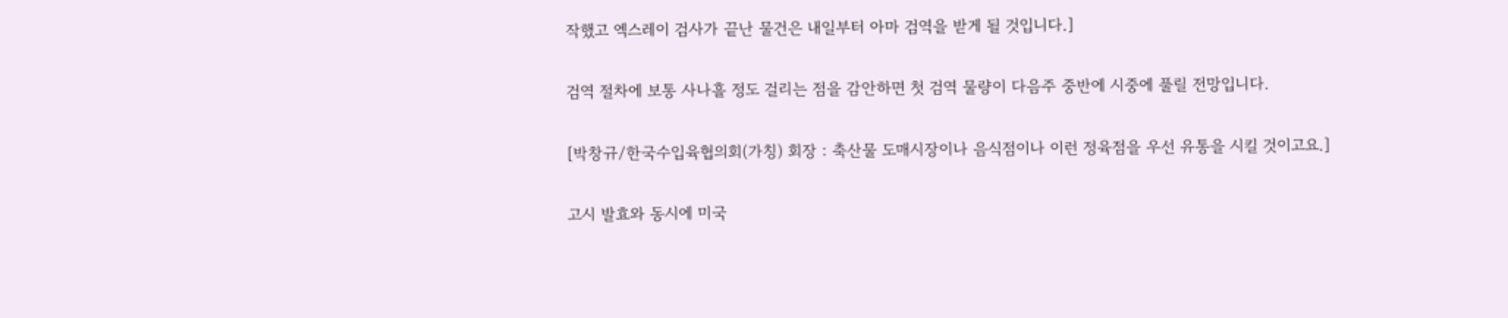작했고 엑스레이 검사가 끝난 물건은 내일부터 아마 검역을 받게 될 것입니다.]

검역 절차에 보통 사나흘 정도 걸리는 점을 감안하면 첫 검역 물량이 다음주 중반에 시중에 풀릴 전망입니다.

[박창규/한국수입육협의회(가칭) 회장 : 축산물 도매시장이나 음식점이나 이런 정육점을 우선 유통을 시킬 것이고요.]

고시 발효와 동시에 미국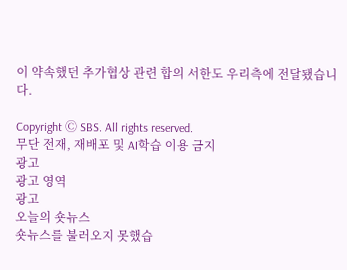이 약속했던 추가협상 관련 합의 서한도 우리측에 전달됐습니다.

Copyright Ⓒ SBS. All rights reserved.
무단 전재, 재배포 및 AI학습 이용 금지
광고
광고 영역
광고
오늘의 숏뉴스
숏뉴스를 불러오지 못했습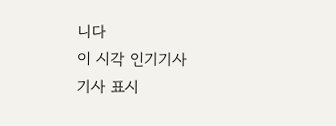니다
이 시각 인기기사
기사 표시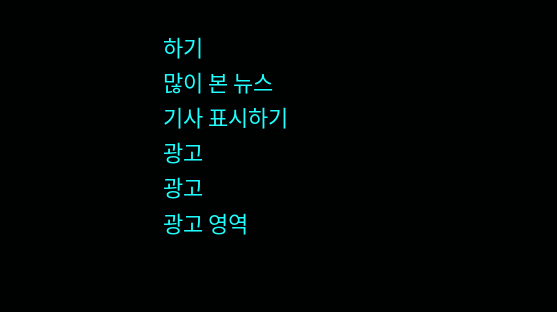하기
많이 본 뉴스
기사 표시하기
광고
광고
광고 영역